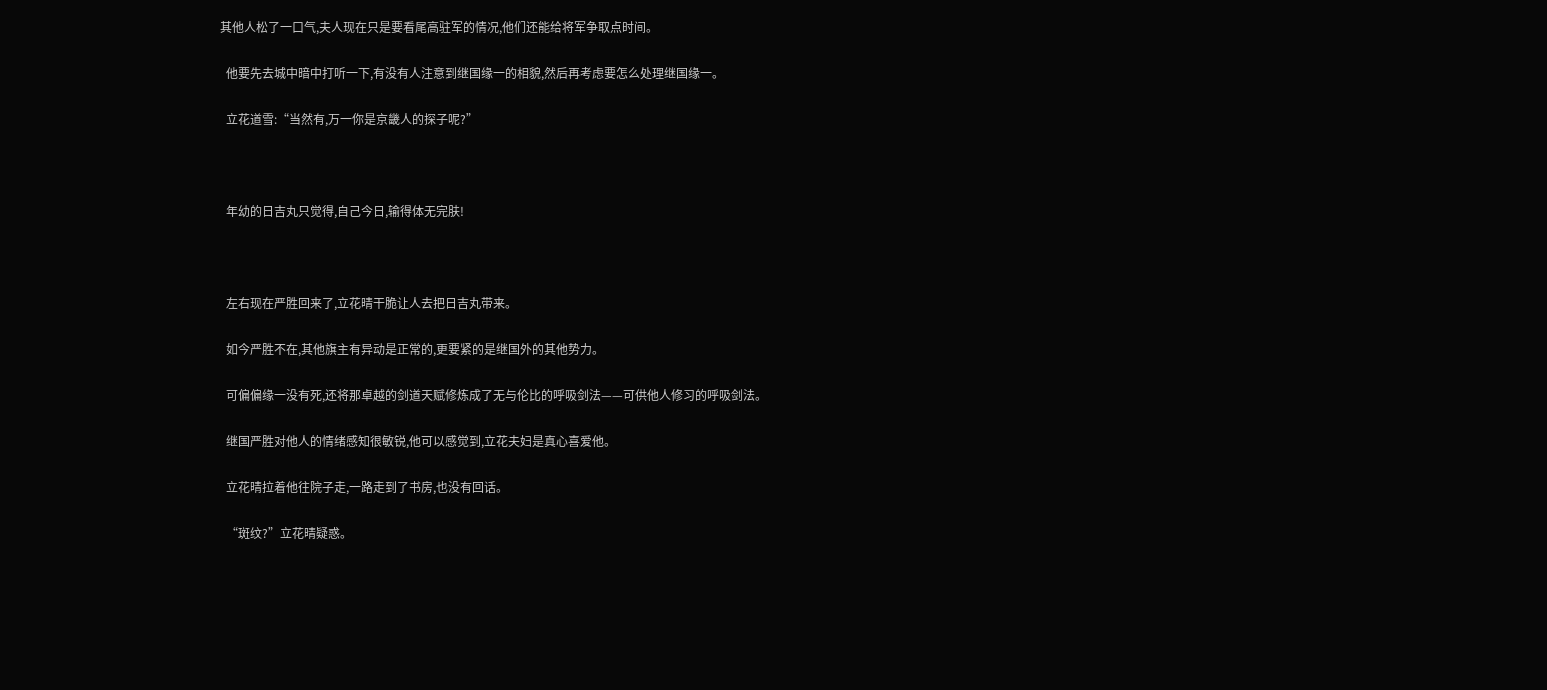其他人松了一口气,夫人现在只是要看尾高驻军的情况,他们还能给将军争取点时间。

  他要先去城中暗中打听一下,有没有人注意到继国缘一的相貌,然后再考虑要怎么处理继国缘一。

  立花道雪:“当然有,万一你是京畿人的探子呢?”



  年幼的日吉丸只觉得,自己今日,输得体无完肤!



  左右现在严胜回来了,立花晴干脆让人去把日吉丸带来。

  如今严胜不在,其他旗主有异动是正常的,更要紧的是继国外的其他势力。

  可偏偏缘一没有死,还将那卓越的剑道天赋修炼成了无与伦比的呼吸剑法——可供他人修习的呼吸剑法。

  继国严胜对他人的情绪感知很敏锐,他可以感觉到,立花夫妇是真心喜爱他。

  立花晴拉着他往院子走,一路走到了书房,也没有回话。

  “斑纹?”立花晴疑惑。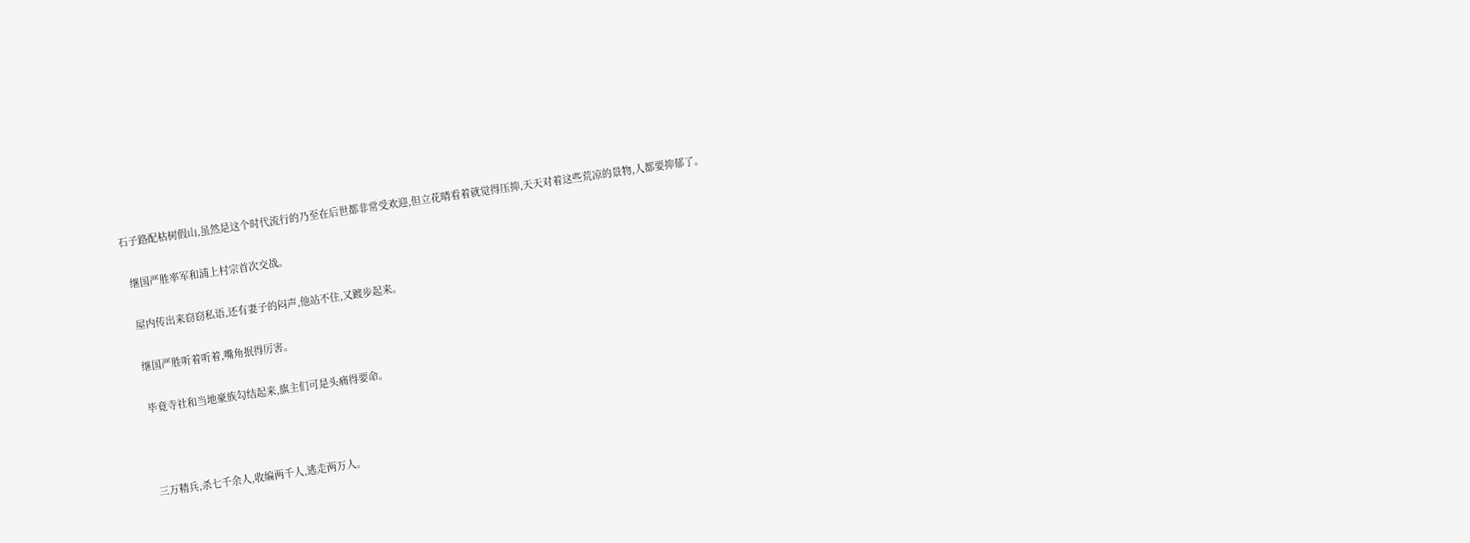石子路配枯树假山,虽然是这个时代流行的乃至在后世都非常受欢迎,但立花晴看着就觉得压抑,天天对着这些荒凉的景物,人都要抑郁了。

  继国严胜率军和浦上村宗首次交战。

  屋内传出来窃窃私语,还有妻子的闷声,他站不住,又踱步起来。

  继国严胜听着听着,嘴角抿得厉害。

  毕竟寺社和当地豪族勾结起来,旗主们可是头痛得要命。



  三万精兵,杀七千余人,收编两千人,逃走两万人。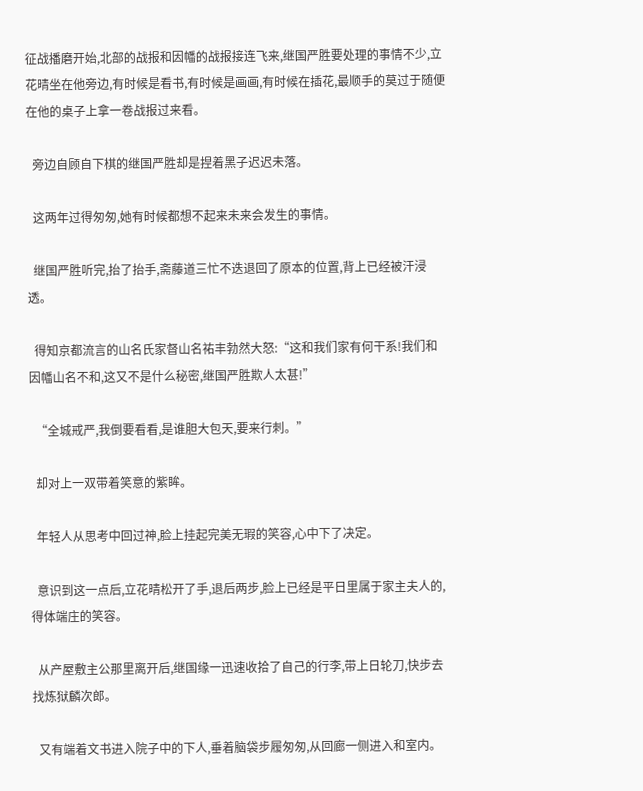征战播磨开始,北部的战报和因幡的战报接连飞来,继国严胜要处理的事情不少,立花晴坐在他旁边,有时候是看书,有时候是画画,有时候在插花,最顺手的莫过于随便在他的桌子上拿一卷战报过来看。

  旁边自顾自下棋的继国严胜却是捏着黑子迟迟未落。

  这两年过得匆匆,她有时候都想不起来未来会发生的事情。

  继国严胜听完,抬了抬手,斋藤道三忙不迭退回了原本的位置,背上已经被汗浸透。

  得知京都流言的山名氏家督山名祐丰勃然大怒:“这和我们家有何干系!我们和因幡山名不和,这又不是什么秘密,继国严胜欺人太甚!”

  “全城戒严,我倒要看看,是谁胆大包天,要来行刺。”

  却对上一双带着笑意的紫眸。

  年轻人从思考中回过神,脸上挂起完美无瑕的笑容,心中下了决定。

  意识到这一点后,立花晴松开了手,退后两步,脸上已经是平日里属于家主夫人的,得体端庄的笑容。

  从产屋敷主公那里离开后,继国缘一迅速收拾了自己的行李,带上日轮刀,快步去找炼狱麟次郎。

  又有端着文书进入院子中的下人,垂着脑袋步履匆匆,从回廊一侧进入和室内。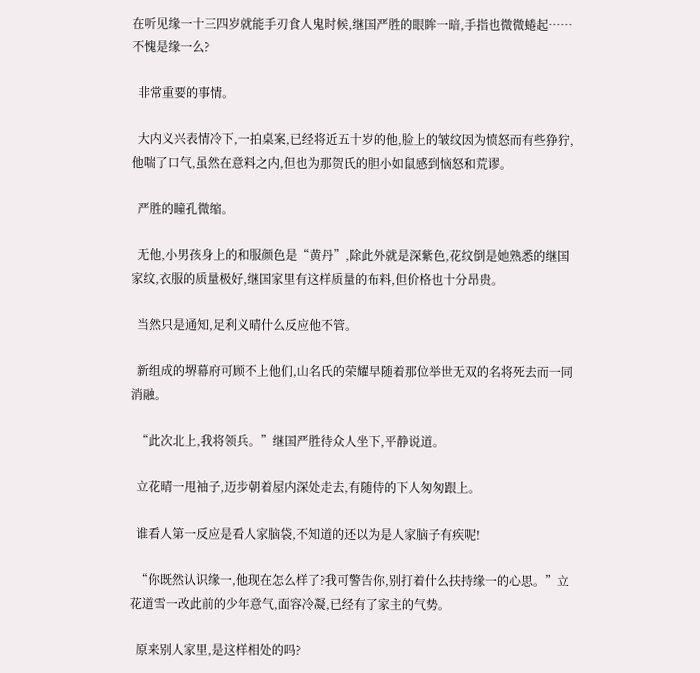在听见缘一十三四岁就能手刃食人鬼时候,继国严胜的眼眸一暗,手指也微微蜷起……不愧是缘一么?

  非常重要的事情。

  大内义兴表情冷下,一拍桌案,已经将近五十岁的他,脸上的皱纹因为愤怒而有些狰狞,他喘了口气,虽然在意料之内,但也为那贺氏的胆小如鼠感到恼怒和荒谬。

  严胜的瞳孔微缩。

  无他,小男孩身上的和服颜色是“黄丹”,除此外就是深紫色,花纹倒是她熟悉的继国家纹,衣服的质量极好,继国家里有这样质量的布料,但价格也十分昂贵。

  当然只是通知,足利义晴什么反应他不管。

  新组成的堺幕府可顾不上他们,山名氏的荣耀早随着那位举世无双的名将死去而一同消融。

  “此次北上,我将领兵。”继国严胜待众人坐下,平静说道。

  立花晴一甩袖子,迈步朝着屋内深处走去,有随侍的下人匆匆跟上。

  谁看人第一反应是看人家脑袋,不知道的还以为是人家脑子有疾呢!

  “你既然认识缘一,他现在怎么样了?我可警告你,别打着什么扶持缘一的心思。”立花道雪一改此前的少年意气,面容冷凝,已经有了家主的气势。

  原来别人家里,是这样相处的吗?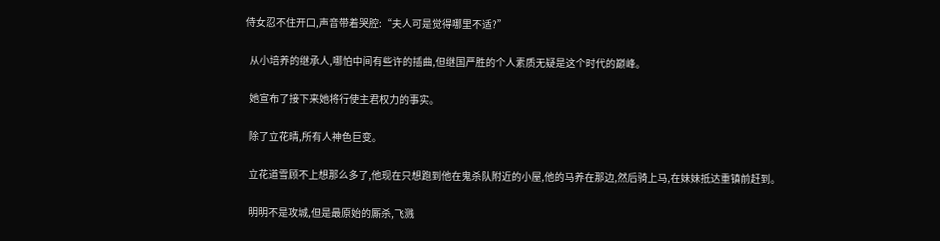侍女忍不住开口,声音带着哭腔:“夫人可是觉得哪里不适?”

  从小培养的继承人,哪怕中间有些许的插曲,但继国严胜的个人素质无疑是这个时代的巅峰。

  她宣布了接下来她将行使主君权力的事实。

  除了立花晴,所有人神色巨变。

  立花道雪顾不上想那么多了,他现在只想跑到他在鬼杀队附近的小屋,他的马养在那边,然后骑上马,在妹妹抵达重镇前赶到。

  明明不是攻城,但是最原始的厮杀,飞溅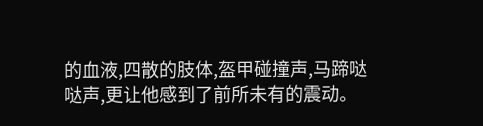的血液,四散的肢体,盔甲碰撞声,马蹄哒哒声,更让他感到了前所未有的震动。